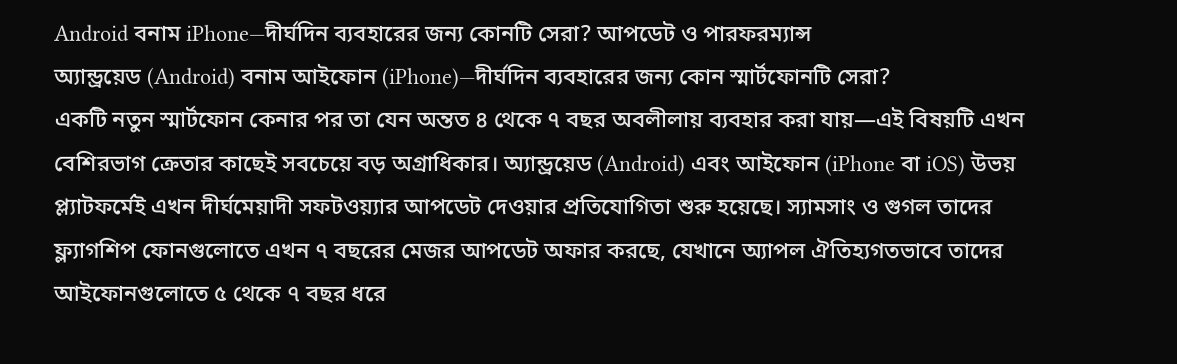Android বনাম iPhone—দীর্ঘদিন ব্যবহারের জন্য কোনটি সেরা? আপডেট ও পারফরম্যান্স
অ্যান্ড্রয়েড (Android) বনাম আইফোন (iPhone)—দীর্ঘদিন ব্যবহারের জন্য কোন স্মার্টফোনটি সেরা?
একটি নতুন স্মার্টফোন কেনার পর তা যেন অন্তত ৪ থেকে ৭ বছর অবলীলায় ব্যবহার করা যায়—এই বিষয়টি এখন বেশিরভাগ ক্রেতার কাছেই সবচেয়ে বড় অগ্রাধিকার। অ্যান্ড্রয়েড (Android) এবং আইফোন (iPhone বা iOS) উভয় প্ল্যাটফর্মেই এখন দীর্ঘমেয়াদী সফটওয়্যার আপডেট দেওয়ার প্রতিযোগিতা শুরু হয়েছে। স্যামসাং ও গুগল তাদের ফ্ল্যাগশিপ ফোনগুলোতে এখন ৭ বছরের মেজর আপডেট অফার করছে, যেখানে অ্যাপল ঐতিহ্যগতভাবে তাদের আইফোনগুলোতে ৫ থেকে ৭ বছর ধরে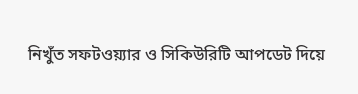নিখুঁত সফটওয়্যার ও সিকিউরিটি আপডেট দিয়ে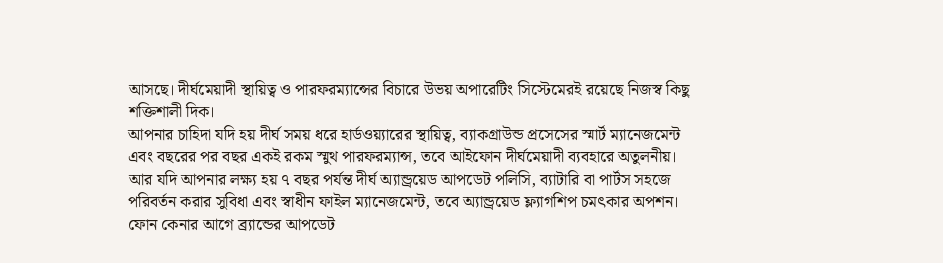আসছে। দীর্ঘমেয়াদী স্থায়িত্ব ও পারফরম্যান্সের বিচারে উভয় অপারেটিং সিস্টেমেরই রয়েছে নিজস্ব কিছু শক্তিশালী দিক।
আপনার চাহিদা যদি হয় দীর্ঘ সময় ধরে হার্ডওয়্যারের স্থায়িত্ব, ব্যাকগ্রাউন্ড প্রসেসের স্মার্ট ম্যানেজমেন্ট এবং বছরের পর বছর একই রকম স্মুথ পারফরম্যান্স, তবে আইফোন দীর্ঘমেয়াদী ব্যবহারে অতুলনীয়। আর যদি আপনার লক্ষ্য হয় ৭ বছর পর্যন্ত দীর্ঘ অ্যান্ড্রয়েড আপডেট পলিসি, ব্যাটারি বা পার্টস সহজে পরিবর্তন করার সুবিধা এবং স্বাধীন ফাইল ম্যানেজমেন্ট, তবে অ্যান্ড্রয়েড ফ্ল্যাগশিপ চমৎকার অপশন। ফোন কেনার আগে ব্র্যান্ডের আপডেট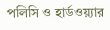পলিসি ও হার্ডওয়্যার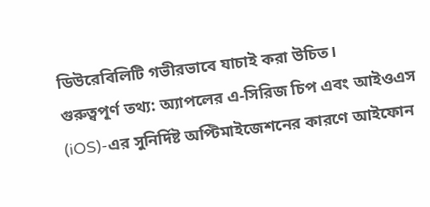ডিউরেবিলিটি গভীরভাবে যাচাই করা উচিত।
গুরুত্বপূর্ণ তথ্য: অ্যাপলের এ-সিরিজ চিপ এবং আইওএস (iOS)-এর সুনির্দিষ্ট অপ্টিমাইজেশনের কারণে আইফোন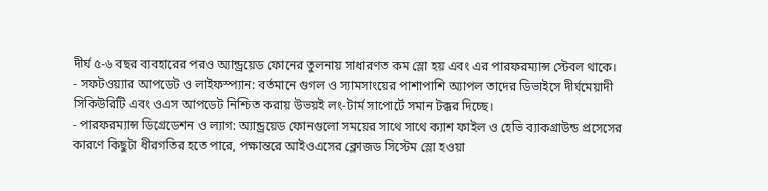দীর্ঘ ৫-৬ বছর ব্যবহারের পরও অ্যান্ড্রয়েড ফোনের তুলনায় সাধারণত কম স্লো হয় এবং এর পারফরম্যান্স স্টেবল থাকে।
- সফটওয়্যার আপডেট ও লাইফস্প্যান: বর্তমানে গুগল ও স্যামসাংয়ের পাশাপাশি অ্যাপল তাদের ডিভাইসে দীর্ঘমেয়াদী সিকিউরিটি এবং ওএস আপডেট নিশ্চিত করায় উভয়ই লং-টার্ম সাপোর্টে সমান টক্কর দিচ্ছে।
- পারফরম্যান্স ডিগ্রেডেশন ও ল্যাগ: অ্যান্ড্রয়েড ফোনগুলো সময়ের সাথে সাথে ক্যাশ ফাইল ও হেভি ব্যাকগ্রাউন্ড প্রসেসের কারণে কিছুটা ধীরগতির হতে পারে, পক্ষান্তরে আইওএসের ক্লোজড সিস্টেম স্লো হওয়া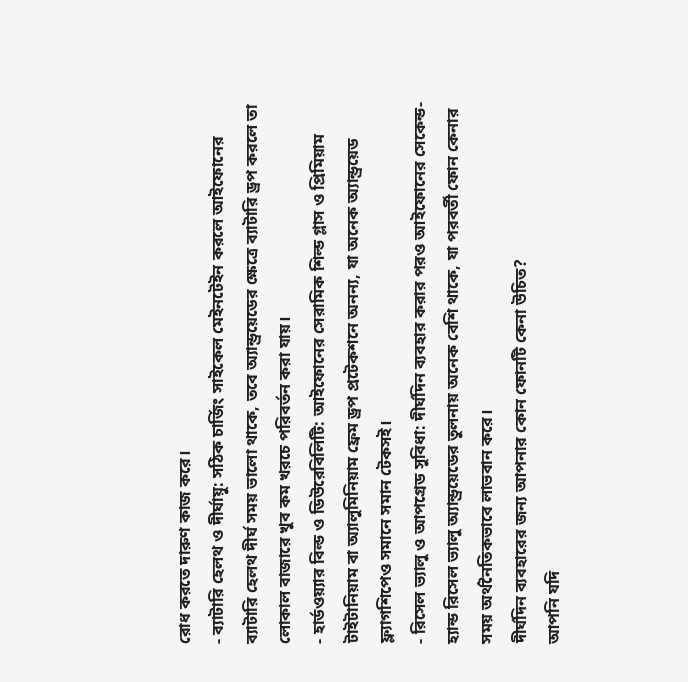রোধ করতে দারুণ কাজ করে।
- ব্যাটারি হেলথ ও দীর্ঘায়ু: সঠিক চার্জিং সাইকেল মেইনটেইন করলে আইফোনের ব্যাটারি হেলথ দীর্ঘ সময় ভালো থাকে, তবে অ্যান্ড্রয়েডের ক্ষেত্রে ব্যাটারি ড্রপ করলে তা লোকাল বাজারে খুব কম খরচে পরিবর্তন করা যায়।
- হার্ডওয়্যার বিল্ড ও ডিউরেবিলিটি: আইফোনের সেরামিক শিল্ড গ্লাস ও প্রিমিয়াম টাইটানিয়াম বা অ্যালুমিনিয়াম ফ্রেম ড্রপ প্রটেকশনে অনন্য, যা অনেক অ্যান্ড্রয়েড ফ্ল্যাগশিপেও সমানে সমান টেকসই।
- রিসেল ভ্যালু ও আপগ্রেড সুবিধা: দীর্ঘদিন ব্যবহার করার পরও আইফোনের সেকেন্ড-হ্যান্ড রিসেল ভ্যালু অ্যান্ড্রয়েডের তুলনায় অনেক বেশি থাকে, যা পরবর্তী ফোন কেনার সময় অর্থনৈতিকভাবে লাভবান করে।
দীর্ঘদিন ব্যবহারের জন্য আপনার কোন ফোনটি কেনা উচিত?
আপনি যদি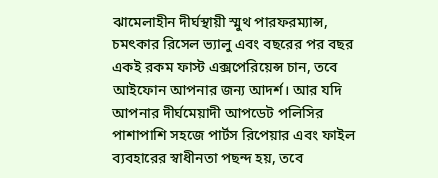ঝামেলাহীন দীর্ঘস্থায়ী স্মুথ পারফরম্যান্স, চমৎকার রিসেল ভ্যালু এবং বছরের পর বছর একই রকম ফাস্ট এক্সপেরিয়েন্স চান, তবে আইফোন আপনার জন্য আদর্শ। আর যদি আপনার দীর্ঘমেয়াদী আপডেট পলিসির পাশাপাশি সহজে পার্টস রিপেয়ার এবং ফাইল ব্যবহারের স্বাধীনতা পছন্দ হয়, তবে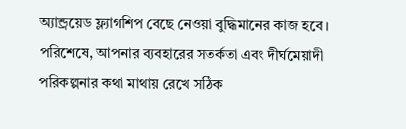অ্যান্ড্রয়েড ফ্ল্যাগশিপ বেছে নেওয়া বুদ্ধিমানের কাজ হবে।
পরিশেষে, আপনার ব্যবহারের সতর্কতা এবং দীর্ঘমেয়াদী পরিকল্পনার কথা মাথায় রেখে সঠিক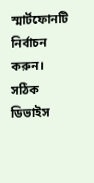স্মার্টফোনটি নির্বাচন করুন। সঠিক ডিভাইস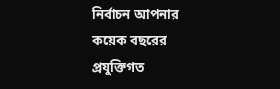নির্বাচন আপনার কয়েক বছরের প্রযুক্তিগত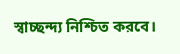স্বাচ্ছন্দ্য নিশ্চিত করবে।